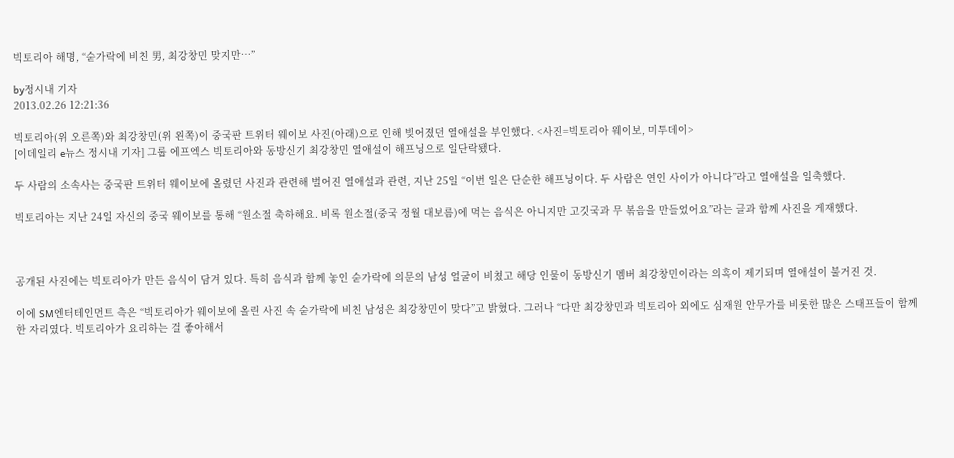빅토리아 해명, “숟가락에 비친 男, 최강창민 맞지만…”

by정시내 기자
2013.02.26 12:21:36

빅토리아(위 오른쪽)와 최강창민(위 왼쪽)이 중국판 트위터 웨이보 사진(아래)으로 인해 빚어졌던 열애설을 부인했다. <사진=빅토리아 웨이보, 미투데이>
[이데일리 e뉴스 정시내 기자] 그룹 에프엑스 빅토리아와 동방신기 최강창민 열애설이 해프닝으로 일단락됐다.

두 사람의 소속사는 중국판 트위터 웨이보에 올렸던 사진과 관련해 벌어진 열애설과 관련, 지난 25일 “이번 일은 단순한 해프닝이다. 두 사람은 연인 사이가 아니다”라고 열애설을 일축했다.

빅토리아는 지난 24일 자신의 중국 웨이보를 통해 “원소절 축하해요. 비록 원소절(중국 정월 대보름)에 먹는 음식은 아니지만 고깃국과 무 볶음을 만들었어요”라는 글과 함께 사진을 게재했다.



공개된 사진에는 빅토리아가 만든 음식이 담겨 있다. 특히 음식과 함께 놓인 숟가락에 의문의 남성 얼굴이 비쳤고 해당 인물이 동방신기 멤버 최강창민이라는 의혹이 제기되며 열애설이 불거진 것.

이에 SM엔터테인먼트 측은 “빅토리아가 웨이보에 올린 사진 속 숟가락에 비친 남성은 최강창민이 맞다”고 밝혔다. 그러나 “다만 최강창민과 빅토리아 외에도 심재원 안무가를 비롯한 많은 스태프들이 함께한 자리였다. 빅토리아가 요리하는 걸 좋아해서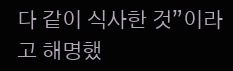다 같이 식사한 것”이라고 해명했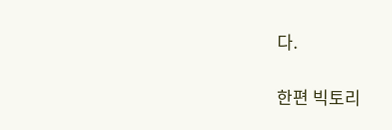다.

한편 빅토리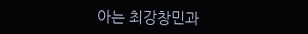아는 최강창민과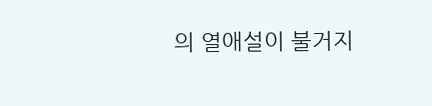의 열애설이 불거지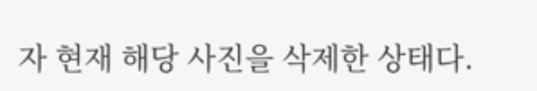자 현재 해당 사진을 삭제한 상태다.